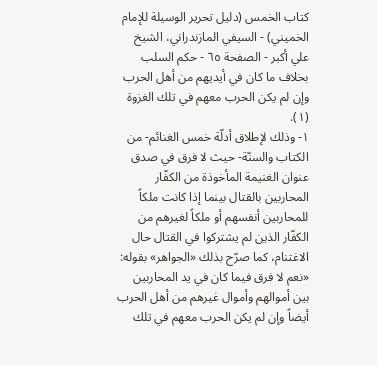كتاب الخمس (دليل تحرير الوسيلة للإمام الخميني) - السيفي المازندراني، الشيخ علي أكبر - الصفحة ٦٥ - حكم السلب
بخلاف ما كان في أيديهم من أهل الحرب وإن لم يكن الحرب معهم في تلك الغزوة (١).
١- وذلك لإطلاق أدلّة خمس الغنائم- من الكتاب والسنّة- حيث لا فرق في صدق عنوان الغنيمة المأخوذة من الكفّار المحاربين بالقتال بينما إذا كانت ملكاً للمحاربين أنفسهم أو ملكاً لغيرهم من الكفّار الذين لم يشتركوا في القتال حال الاغتنام، كما صرّح بذلك «الجواهر» بقوله: «نعم لا فرق فيما كان في يد المحاربين بين أموالهم وأموال غيرهم من أهل الحرب أيضاً وإن لم يكن الحرب معهم في تلك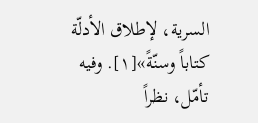السرية، لإطلاق الأدلّة كتاباً وسنّةً»[١]. وفيه تأمّل، نظراً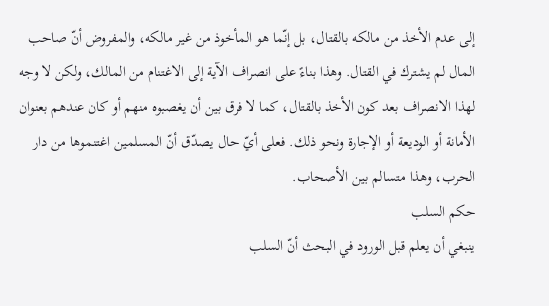إلى عدم الأخذ من مالكه بالقتال، بل إنّما هو المأخوذ من غير مالكه، والمفروض أنّ صاحب المال لم يشترك في القتال. وهذا بناءً على انصراف الآية إلى الاغتنام من المالك، ولكن لا وجه لهذا الانصراف بعد كون الأخذ بالقتال، كما لا فرق بين أن يغصبوه منهم أو كان عندهم بعنوان الأمانة أو الوديعة أو الإجارة ونحو ذلك. فعلى أيّ حال يصدّق أنّ المسلمين اغتنموها من دار الحرب، وهذا متسالم بين الأصحاب.
حكم السلب
ينبغي أن يعلم قبل الورود في البحث أنّ السلب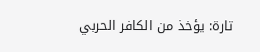تارة: يؤخذ من الكافر الحربي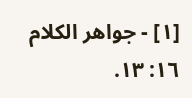[١] - جواهر الكلام ١٦: ١٣.